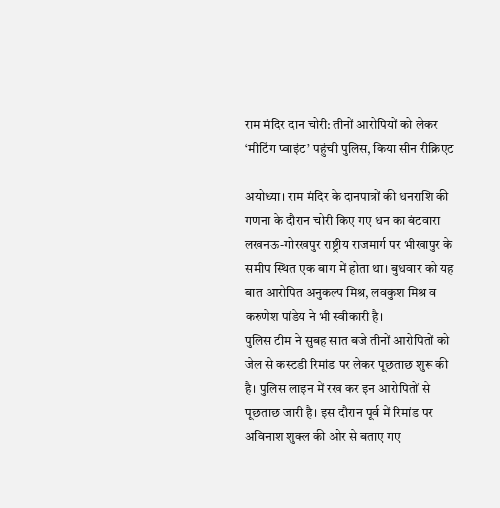राम मंदिर दान चोरी: तीनों आरोपियों को लेकर ‘मीटिंग प्वाइंट’ पहुंची पुलिस, किया सीन रीक्रिएट

अयोध्या। राम मंदिर के दानपात्रों की धनराशि की गणना के दौरान चोरी किए गए धन का बंटवारा लखनऊ-गोरखपुर राष्ट्रीय राजमार्ग पर भीखापुर के समीप स्थित एक बाग में होता था। बुधवार को यह बात आरोपित अनुकल्प मिश्र, लवकुश मिश्र व करुणेश पांडेय ने भी स्वीकारी है।
पुलिस टीम ने सुबह सात बजे तीनों आरोपितों को जेल से कस्टडी रिमांड पर लेकर पूछताछ शुरू की है। पुलिस लाइन में रख कर इन आरोपितों से पूछताछ जारी है। इस दौरान पूर्व में रिमांड पर अविनाश शुक्ल की ओर से बताए गए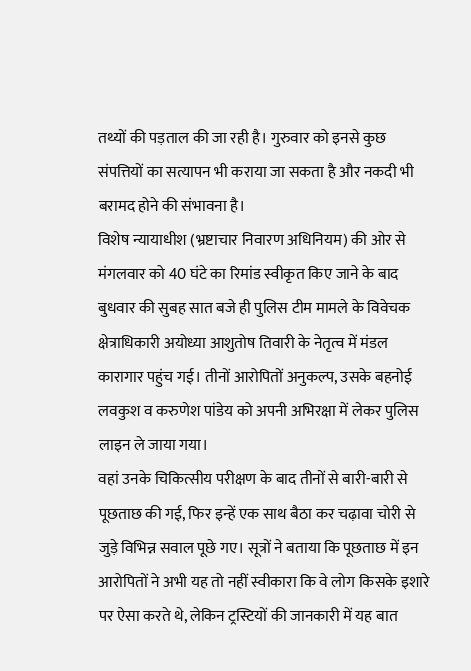तथ्यों की पड़ताल की जा रही है। गुरुवार को इनसे कुछ संपत्तियों का सत्यापन भी कराया जा सकता है और नकदी भी बरामद होने की संभावना है।
विशेष न्यायाधीश (भ्रष्टाचार निवारण अधिनियम) की ओर से मंगलवार को 40 घंटे का रिमांड स्वीकृत किए जाने के बाद बुधवार की सुबह सात बजे ही पुलिस टीम मामले के विवेचक क्षेत्राधिकारी अयोध्या आशुतोष तिवारी के नेतृत्व में मंडल कारागार पहुंच गई। तीनों आरोपितों अनुकल्प, उसके बहनोई लवकुश व करुणेश पांडेय को अपनी अभिरक्षा में लेकर पुलिस लाइन ले जाया गया।
वहां उनके चिकित्सीय परीक्षण के बाद तीनों से बारी-बारी से पूछताछ की गई, फिर इन्हें एक साथ बैठा कर चढ़ावा चोरी से जुड़े विभिन्न सवाल पूछे गए। सूत्रों ने बताया कि पूछताछ में इन आरोपितों ने अभी यह तो नहीं स्वीकारा कि वे लोग किसके इशारे पर ऐसा करते थे, लेकिन ट्रस्टियों की जानकारी में यह बात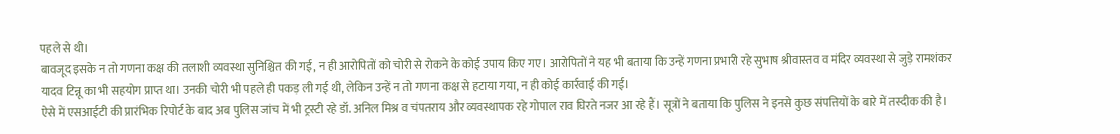पहले से थी।
बावजूद इसके न तो गणना कक्ष की तलाशी व्यवस्था सुनिश्चित की गई, न ही आरोपितों को चोरी से रोकने के कोई उपाय किए गए। आरोपितों ने यह भी बताया कि उन्हें गणना प्रभारी रहे सुभाष श्रीवास्तव व मंदिर व्यवस्था से जुड़े रामशंकर यादव टिन्नू का भी सहयोग प्राप्त था। उनकी चोरी भी पहले ही पकड़ ली गई थी, लेकिन उन्हें न तो गणना कक्ष से हटाया गया, न ही कोई कार्रवाई की गई।
ऐसे में एसआईटी की प्रारंभिक रिपोर्ट के बाद अब पुलिस जांच में भी ट्रस्टी रहे डॉ. अनिल मिश्र व चंपतराय और व्यवस्थापक रहे गोपाल राव घिरते नजर आ रहे हैं। सूत्रों ने बताया कि पुलिस ने इनसे कुछ संपत्तियों के बारे में तस्दीक की है।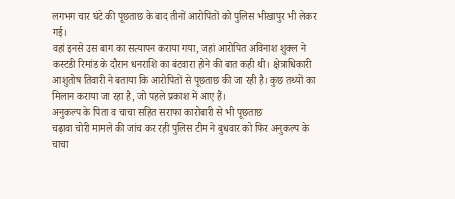लगभग चार घंटे की पूछताछ के बाद तीनों आरोपितों को पुलिस भीखापुर भी लेकर गई।
वहां इनसे उस बाग का सत्यापन कराया गया, जहां आरोपित अविनाश शुक्ल ने कस्टडी रिमांड के दौरान धनराशि का बंटवारा होने की बात कही थी। क्षेत्राधिकारी आशुतोष तिवारी ने बताया कि आरोपितों से पूछताछ की जा रही है। कुछ तथ्यों का मिलान कराया जा रहा है, जो पहले प्रकाश में आए हैं।
अनुकल्प के पिता व चाचा सहित सराफा कारोबारी से भी पूछताछ
चढ़ावा चोरी मामले की जांच कर रही पुलिस टीम ने बुधवार को फिर अनुकल्प के चाचा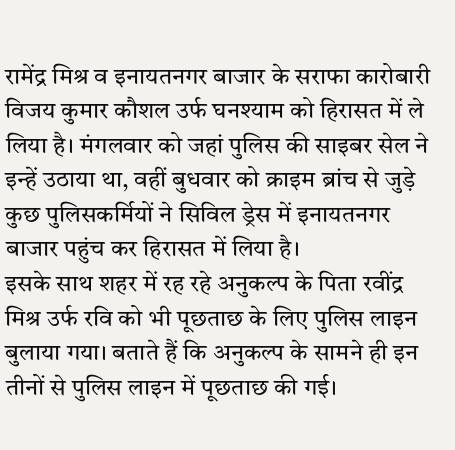रामेंद्र मिश्र व इनायतनगर बाजार के सराफा कारोबारी विजय कुमार कौशल उर्फ घनश्याम को हिरासत में ले लिया है। मंगलवार को जहां पुलिस की साइबर सेल ने इन्हें उठाया था, वहीं बुधवार को क्राइम ब्रांच से जुड़े कुछ पुलिसकर्मियों ने सिविल ड्रेस में इनायतनगर बाजार पहुंच कर हिरासत में लिया है।
इसके साथ शहर में रह रहे अनुकल्प के पिता रवींद्र मिश्र उर्फ रवि को भी पूछताछ के लिए पुलिस लाइन बुलाया गया। बताते हैं कि अनुकल्प के सामने ही इन तीनों से पुलिस लाइन में पूछताछ की गई।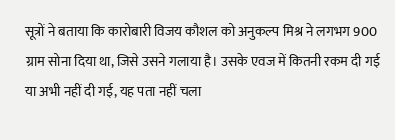सूत्रों ने बताया कि कारोबारी विजय कौशल को अनुकल्प मिश्र ने लगभग 900 ग्राम सोना दिया था, जिसे उसने गलाया है। उसके एवज में कितनी रकम दी गई या अभी नहीं दी गई, यह पता नहीं चला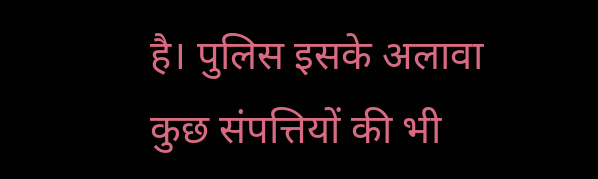है। पुलिस इसके अलावा कुछ संपत्तियों की भी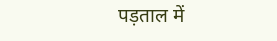पड़ताल में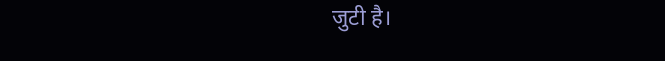जुटी है।